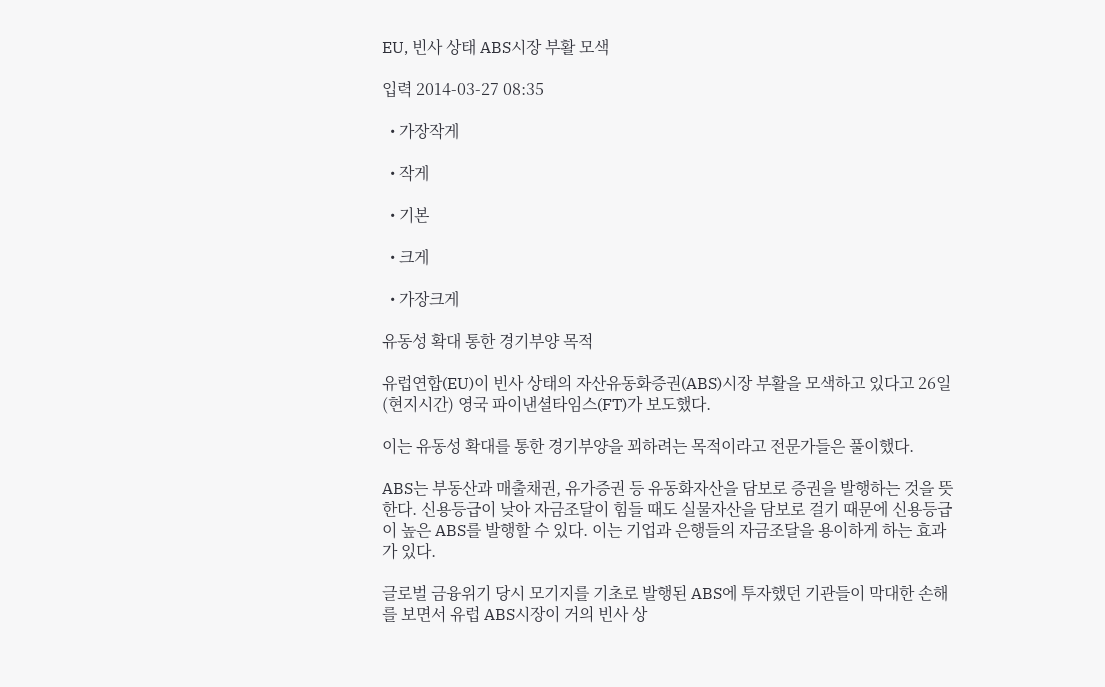EU, 빈사 상태 ABS시장 부활 모색

입력 2014-03-27 08:35

  • 가장작게

  • 작게

  • 기본

  • 크게

  • 가장크게

유동성 확대 통한 경기부양 목적

유럽연합(EU)이 빈사 상태의 자산유동화증권(ABS)시장 부활을 모색하고 있다고 26일(현지시간) 영국 파이낸셜타임스(FT)가 보도했다.

이는 유동성 확대를 통한 경기부양을 꾀하려는 목적이라고 전문가들은 풀이했다.

ABS는 부동산과 매출채권, 유가증권 등 유동화자산을 담보로 증권을 발행하는 것을 뜻한다. 신용등급이 낮아 자금조달이 힘들 때도 실물자산을 담보로 걸기 때문에 신용등급이 높은 ABS를 발행할 수 있다. 이는 기업과 은행들의 자금조달을 용이하게 하는 효과가 있다.

글로벌 금융위기 당시 모기지를 기초로 발행된 ABS에 투자했던 기관들이 막대한 손해를 보면서 유럽 ABS시장이 거의 빈사 상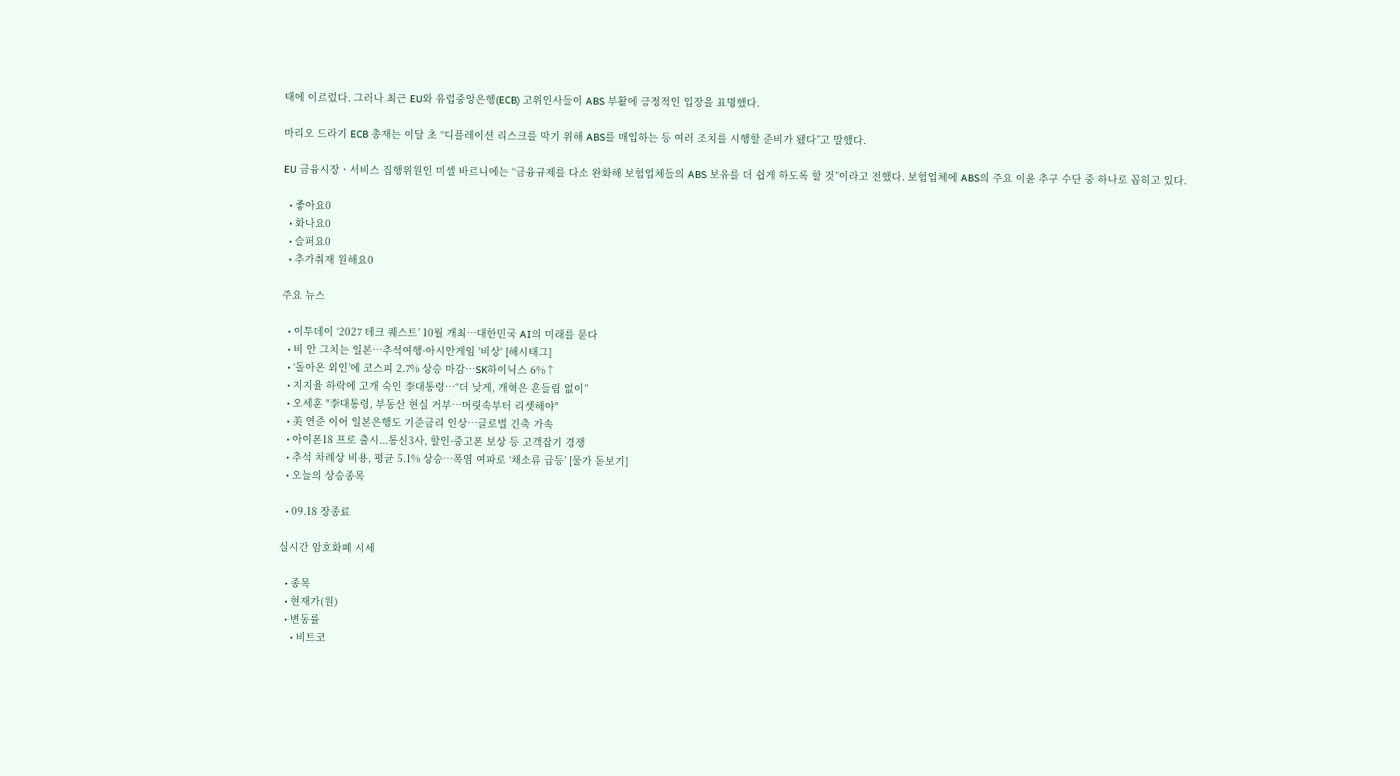태에 이르렀다. 그러나 최근 EU와 유럽중앙은행(ECB) 고위인사들이 ABS 부활에 긍정적인 입장을 표명했다.

마리오 드라기 ECB 총재는 이달 초 “디플레이션 리스크를 막기 위해 ABS를 매입하는 등 여러 조치를 시행할 준비가 됐다”고 말했다.

EU 금융시장ㆍ서비스 집행위원인 미셸 바르니에는 “금융규제를 다소 완화해 보험업체들의 ABS 보유를 더 쉽게 하도록 할 것”이라고 전했다. 보험업체에 ABS의 주요 이윤 추구 수단 중 하나로 꼽히고 있다.

  • 좋아요0
  • 화나요0
  • 슬퍼요0
  • 추가취재 원해요0

주요 뉴스

  • 이투데이 ‘2027 테크 퀘스트’ 10월 개최⋯대한민국 AI의 미래를 묻다
  • 비 안 그치는 일본…추석여행·아시안게임 '비상' [해시태그]
  • ‘돌아온 외인’에 코스피 2.7% 상승 마감⋯SK하이닉스 6%↑
  • 지지율 하락에 고개 숙인 李대통령⋯“더 낮게, 개혁은 흔들림 없이”
  • 오세훈 "李대통령, 부동산 현실 거부⋯머릿속부터 리셋해야"
  • 美 연준 이어 일본은행도 기준금리 인상⋯글로벌 긴축 가속
  • 아이폰18 프로 출시...통신3사, 할인·중고폰 보상 등 고객잡기 경쟁
  • 추석 차례상 비용, 평균 5.1% 상승…폭염 여파로 ‘채소류 급등’ [물가 돋보기]
  • 오늘의 상승종목

  • 09.18 장종료

실시간 암호화폐 시세

  • 종목
  • 현재가(원)
  • 변동률
    • 비트코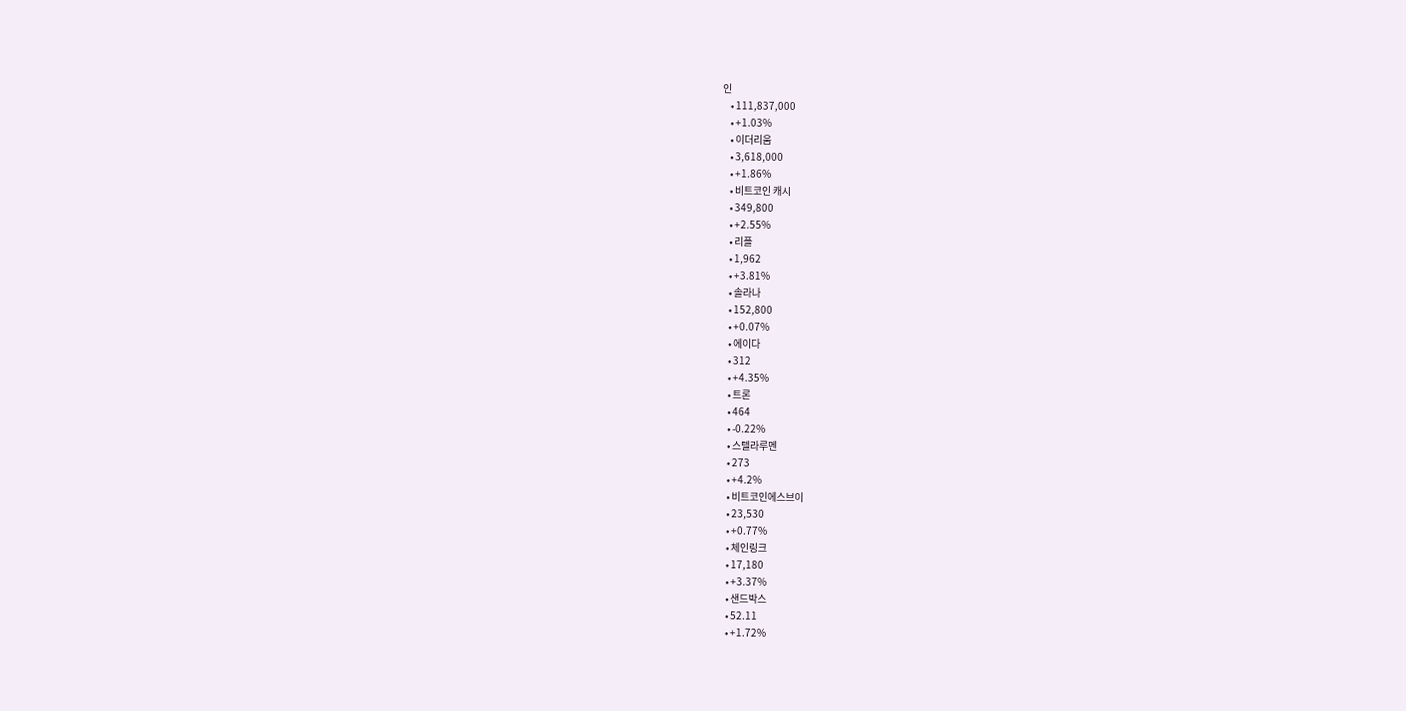인
    • 111,837,000
    • +1.03%
    • 이더리움
    • 3,618,000
    • +1.86%
    • 비트코인 캐시
    • 349,800
    • +2.55%
    • 리플
    • 1,962
    • +3.81%
    • 솔라나
    • 152,800
    • +0.07%
    • 에이다
    • 312
    • +4.35%
    • 트론
    • 464
    • -0.22%
    • 스텔라루멘
    • 273
    • +4.2%
    • 비트코인에스브이
    • 23,530
    • +0.77%
    • 체인링크
    • 17,180
    • +3.37%
    • 샌드박스
    • 52.11
    • +1.72%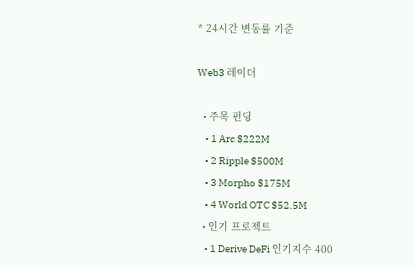* 24시간 변동률 기준

Web3 레이더

  • 주목 펀딩
    • 1 Arc $222M
    • 2 Ripple $500M
    • 3 Morpho $175M
    • 4 World OTC $52.5M
  • 인기 프로젝트
    • 1 Derive DeFi 인기지수 400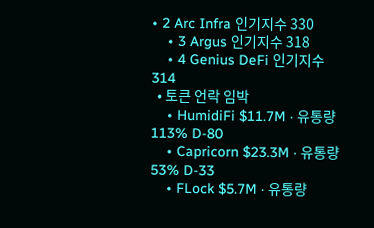• 2 Arc Infra 인기지수 330
    • 3 Argus 인기지수 318
    • 4 Genius DeFi 인기지수 314
  • 토큰 언락 임박
    • HumidiFi $11.7M · 유통량 113% D-80
    • Capricorn $23.3M · 유통량 53% D-33
    • FLock $5.7M · 유통량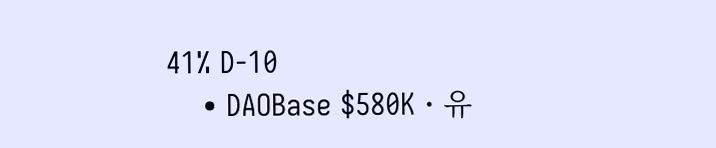41% D-10
    • DAOBase $580K · 유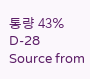통량 43% D-28
Source from